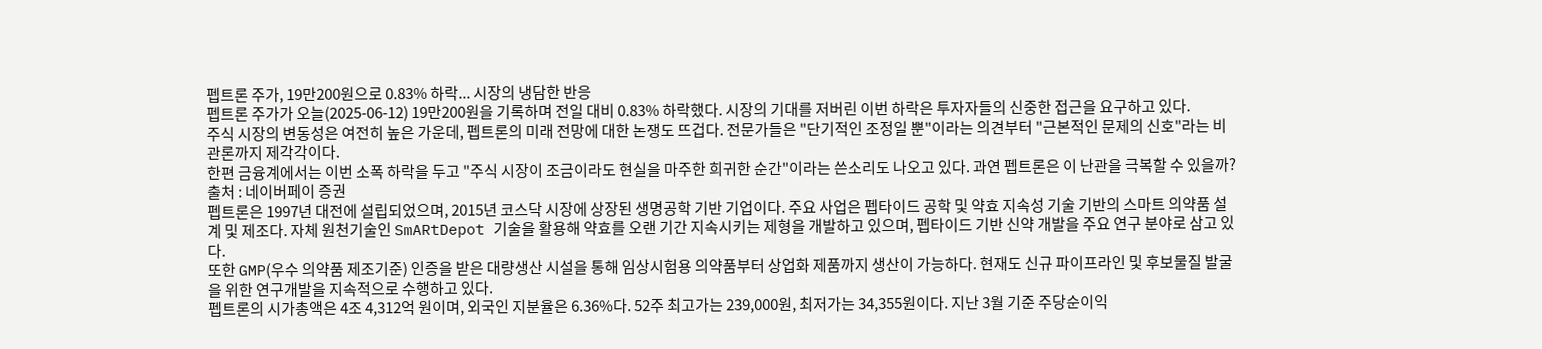펩트론 주가, 19만200원으로 0.83% 하락... 시장의 냉담한 반응
펩트론 주가가 오늘(2025-06-12) 19만200원을 기록하며 전일 대비 0.83% 하락했다. 시장의 기대를 저버린 이번 하락은 투자자들의 신중한 접근을 요구하고 있다.
주식 시장의 변동성은 여전히 높은 가운데, 펩트론의 미래 전망에 대한 논쟁도 뜨겁다. 전문가들은 "단기적인 조정일 뿐"이라는 의견부터 "근본적인 문제의 신호"라는 비관론까지 제각각이다.
한편 금융계에서는 이번 소폭 하락을 두고 "주식 시장이 조금이라도 현실을 마주한 희귀한 순간"이라는 쓴소리도 나오고 있다. 과연 펩트론은 이 난관을 극복할 수 있을까?
출처 : 네이버페이 증권
펩트론은 1997년 대전에 설립되었으며, 2015년 코스닥 시장에 상장된 생명공학 기반 기업이다. 주요 사업은 펩타이드 공학 및 약효 지속성 기술 기반의 스마트 의약품 설계 및 제조다. 자체 원천기술인 SmARtDepot 기술을 활용해 약효를 오랜 기간 지속시키는 제형을 개발하고 있으며, 펩타이드 기반 신약 개발을 주요 연구 분야로 삼고 있다.
또한 GMP(우수 의약품 제조기준) 인증을 받은 대량생산 시설을 통해 임상시험용 의약품부터 상업화 제품까지 생산이 가능하다. 현재도 신규 파이프라인 및 후보물질 발굴을 위한 연구개발을 지속적으로 수행하고 있다.
펩트론의 시가총액은 4조 4,312억 원이며, 외국인 지분율은 6.36%다. 52주 최고가는 239,000원, 최저가는 34,355원이다. 지난 3월 기준 주당순이익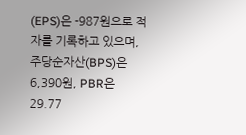(EPS)은 -987원으로 적자를 기록하고 있으며, 주당순자산(BPS)은 6,390원, PBR은 29.77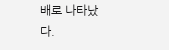배로 나타났다.